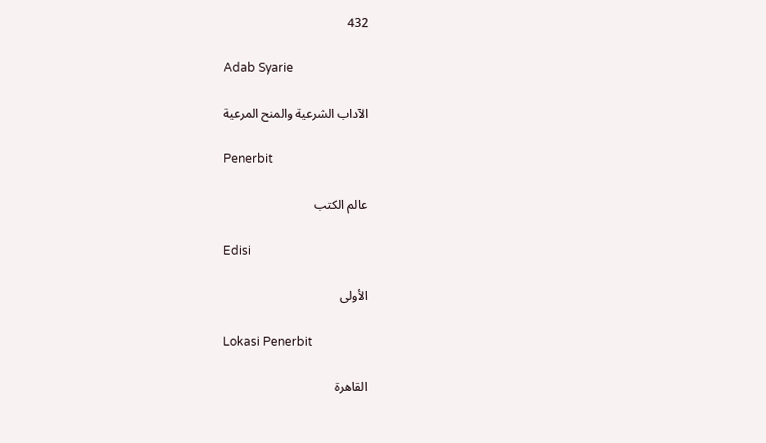432

Adab Syarie

الآداب الشرعية والمنح المرعية

Penerbit

عالم الكتب

Edisi

الأولى

Lokasi Penerbit

القاهرة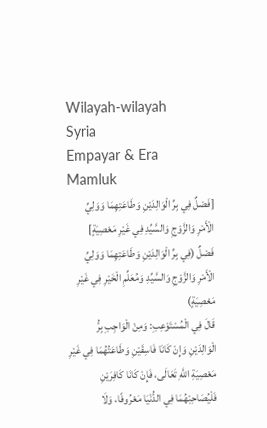Wilayah-wilayah
Syria
Empayar & Era
Mamluk
[فَصْلٌ فِي بِرِّ الْوَالِدَيْنِ وَطَاعَتِهِمَا وَوَلِيِّ الْأَمْرِ وَالزَّوْجِ وَالسَّيِّدِ فِي غَيْرِ مَعْصِيَةٍ]
فَصْلٌ (فِي بِرِّ الْوَالِدَيْنِ وَطَاعَتِهِمَا وَوَلِيِّ الْأَمْرِ وَالزَّوْجِ وَالسَّيِّدِ وَمُعَلِّمِ الْخَيْرِ فِي غَيْرِ مَعْصِيَةٍ)
قَالَ فِي الْمُسْتَوْعِبِ: وَمِنْ الْوَاجِبِ بِرُّ الْوَالِدَيْنِ وَإِنْ كَانَا فَاسِقَيْنِ وَطَاعَتُهُمَا فِي غَيْرِ مَعْصِيَةِ اللَّهِ تَعَالَى، فَإِنْ كَانَا كَافِرَيْنِ فَلْيُصَاحِبْهُمَا فِي الدُّنْيَا مَعْرُوفًا، وَلَا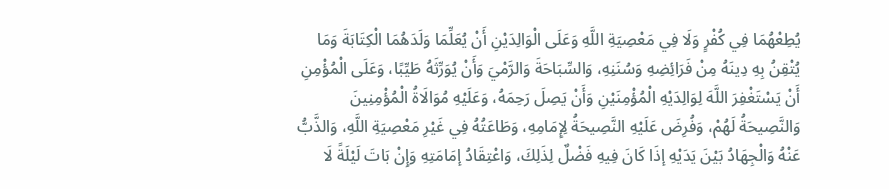يُطِعْهُمَا فِي كُفْرٍ وَلَا فِي مَعْصِيَةِ اللَّهِ وَعَلَى الْوَالِدَيْنِ أَنْ يُعَلِّمَا وَلَدَهُمَا الْكِتَابَةَ وَمَا يُتْقِنُ بِهِ دِينَهُ مِنْ فَرَائِضِهِ وَسُنَنِهِ، وَالسِّبَاحَةَ وَالرَّمْيَ وَأَنْ يُوَرِّثَهُ طَيِّبًا، وَعَلَى الْمُؤْمِنِ أَنْ يَسْتَغْفِرَ اللَّهَ لِوَالِدَيْهِ الْمُؤْمِنَيْنِ وَأَنْ يَصِلَ رَحِمَهُ، وَعَلَيْهِ مُوَالَاةُ الْمُؤْمِنِينَ وَالنَّصِيحَةُ لَهُمْ، وَفُرِضَ عَلَيْهِ النَّصِيحَةُ لِإِمَامِهِ، وَطَاعَتُهُ فِي غَيْرِ مَعْصِيَةِ اللَّهِ، وَالذَّبُّ عَنْهُ وَالْجِهَادُ بَيْنَ يَدَيْهِ إذَا كَانَ فِيهِ فَضْلٌ لِذَلِكَ، وَاعْتِقَادُ إمَامَتِهِ وَإِنْ بَاتَ لَيْلَةً لَا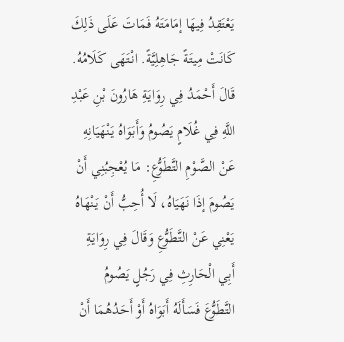يَعْتَقِدُ فِيهَا إمَامَتَهُ فَمَاتَ عَلَى ذَلِكَ كَانَتْ مِيتَةً جَاهِلِيَّةً. انْتَهَى كَلَامُهُ.
قَالَ أَحْمَدُ فِي رِوَايَةِ هَارُونَ بْنِ عَبْدِ اللَّهِ فِي غُلَامٍ يَصُومُ وَأَبَوَاهُ يَنْهَيَانِهِ عَنْ الصَّوْمِ التَّطَوُّعِ: مَا يُعْجِبُنِي أَنْ يَصُومَ إذَا نَهَيَاهُ، لَا أُحِبُّ أَنْ يَنْهَاهُ يَعْنِي عَنْ التَّطَوُّعِ وَقَالَ فِي رِوَايَةِ أَبِي الْحَارِثِ فِي رَجُلٍ يَصُومُ التَّطَوُّعَ فَسَأَلَهُ أَبَوَاهُ أَوْ أَحَدُهُمَا أَنْ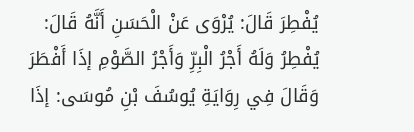يُفْطِرَ قَالَ: يُرْوَى عَنْ الْحَسَنِ أَنَّهُ قَالَ: يُفْطِرُ وَلَهُ أَجْرُ الْبِرِّ وَأَجْرُ الصَّوْمِ إذَا أَفْطَرَ وَقَالَ فِي رِوَايَةِ يُوسُفَ بْنِ مُوسَى: إذَا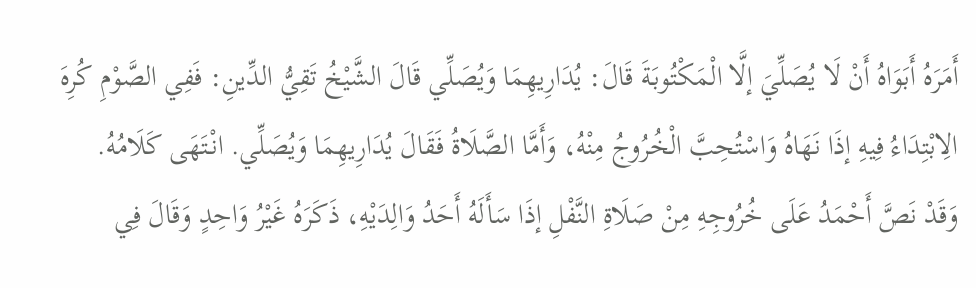أَمَرَهُ أَبَوَاهُ أَنْ لَا يُصَلِّيَ إلَّا الْمَكْتُوبَةَ قَالَ: يُدَارِيهِمَا وَيُصَلِّي قَالَ الشَّيْخُ تَقِيُّ الدِّينِ: فَفِي الصَّوْمِ كُرِهَ الِابْتِدَاءُ فِيهِ إذَا نَهَاهُ وَاسْتُحِبَّ الْخُرُوجُ مِنْهُ، وَأَمَّا الصَّلَاةُ فَقَالَ يُدَارِيهِمَا وَيُصَلِّي. انْتَهَى كَلَامُهُ.
وَقَدْ نَصَّ أَحْمَدُ عَلَى خُرُوجِهِ مِنْ صَلَاةِ النَّفْلِ إذَا سَأَلَهُ أَحَدُ وَالِدَيْهِ، ذَكَرَهُ غَيْرُ وَاحِدٍ وَقَالَ فِي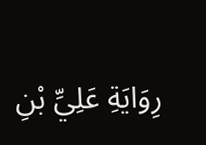رِوَايَةِ عَلِيِّ بْنِ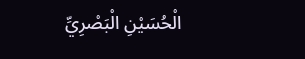الْحُسَيْنِ الْبَصْرِيِّ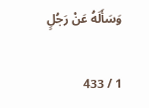وَسَأَلَهُ عَنْ رَجُلٍ

1 / 433